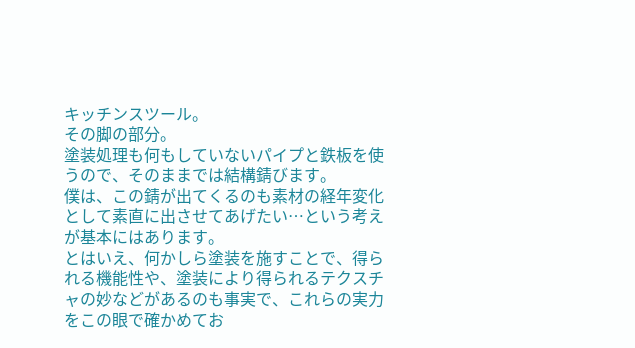キッチンスツール。
その脚の部分。
塗装処理も何もしていないパイプと鉄板を使うので、そのままでは結構錆びます。
僕は、この錆が出てくるのも素材の経年変化として素直に出させてあげたい…という考えが基本にはあります。
とはいえ、何かしら塗装を施すことで、得られる機能性や、塗装により得られるテクスチャの妙などがあるのも事実で、これらの実力をこの眼で確かめてお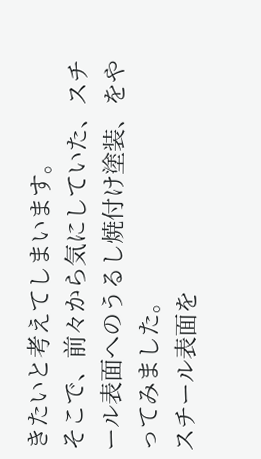きたいと考えてしまいます。
そこで、前々から気にしていた、スチール表面へのうるし焼付け塗装、をやってみました。
スチール表面を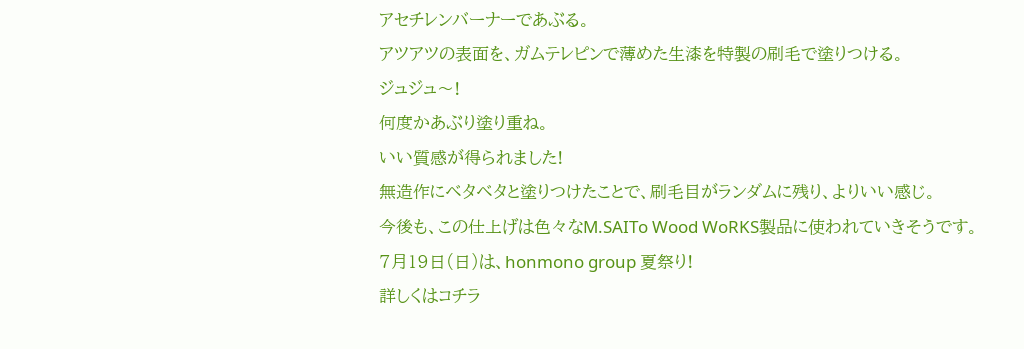アセチレンバーナーであぶる。
アツアツの表面を、ガムテレピンで薄めた生漆を特製の刷毛で塗りつける。
ジュジュ〜!
何度かあぶり塗り重ね。
いい質感が得られました!
無造作にベタベタと塗りつけたことで、刷毛目がランダムに残り、よりいい感じ。
今後も、この仕上げは色々なM.SAITo Wood WoRKS製品に使われていきそうです。
7月19日(日)は、honmono group 夏祭り!
詳しくはコチラ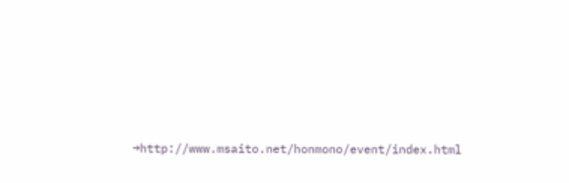→http://www.msaito.net/honmono/event/index.html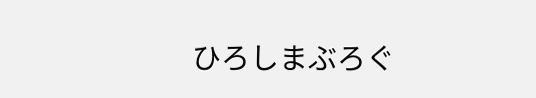ひろしまぶろぐ